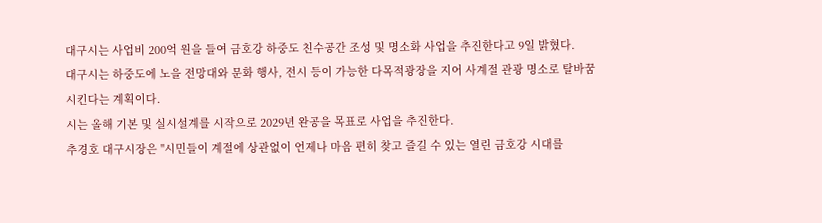대구시는 사업비 200억 원을 들여 금호강 하중도 친수공간 조성 및 명소화 사업을 추진한다고 9일 밝혔다.
대구시는 하중도에 노을 전망대와 문화 행사, 전시 등이 가능한 다목적광장을 지어 사계절 관광 명소로 탈바꿈시킨다는 계획이다.
시는 올해 기본 및 실시설계를 시작으로 2029년 완공을 목표로 사업을 추진한다.
추경호 대구시장은 "시민들이 계절에 상관없이 언제나 마음 편히 찾고 즐길 수 있는 열린 금호강 시대를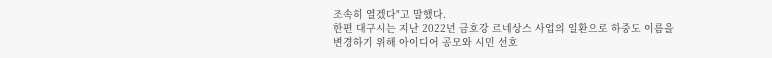조속히 열겠다"고 말했다.
한편 대구시는 지난 2022년 금호강 르네상스 사업의 일환으로 하중도 이름을 변경하기 위해 아이디어 공모와 시민 선호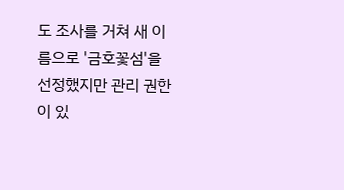도 조사를 거쳐 새 이름으로 '금호꽃섬'을 선정했지만 관리 권한이 있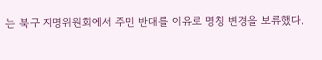는 북구 지명위원회에서 주민 반대를 이유로 명칭 변경을 보류했다.